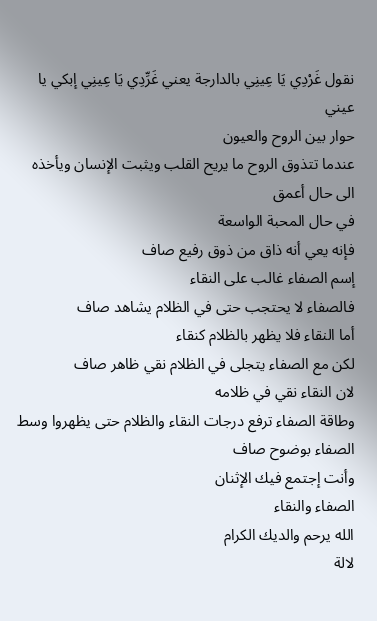نقول غَرْدِي يَا عِينِي بالدارجة يعني غَرِّدِي يَا عِينِي إبكي يا عيني
حوار بين الروح والعيون
عندما تتذوق الروح ما يريح القلب ويثبت الإنسان ويأخذه الى حال أعمق
في حال المحبة الواسعة
فإنه يعي أنه ذاق من ذوق رفيع صاف
إسم الصفاء غالب على النقاء
فالصفاء لا يحتجب حتى في الظلام يشاهد صاف
أما النقاء فلا يظهر بالظلام كنقاء
لكن مع الصفاء يتجلى في الظلام نقي ظاهر صاف
لان النقاء نقي في ظلامه
وطاقة الصفاء ترفع درجات النقاء والظلام حتى يظهروا وسط الصفاء بوضوح صاف
وأنت إجتمع فيك الإثنان
الصفاء والنقاء
الله يرحم والديك الكرام
لالة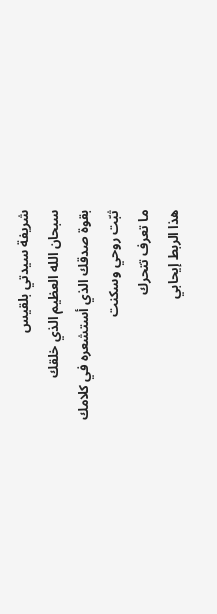شريفة سيدتي بلقيس
سبحان الله العظيم الذي خلقك
بقوة صدقك الذي أستشعره في كلامك
ثبّت روحي وسكنت
ما تعرف تتحرك
هذا الربط إيحابي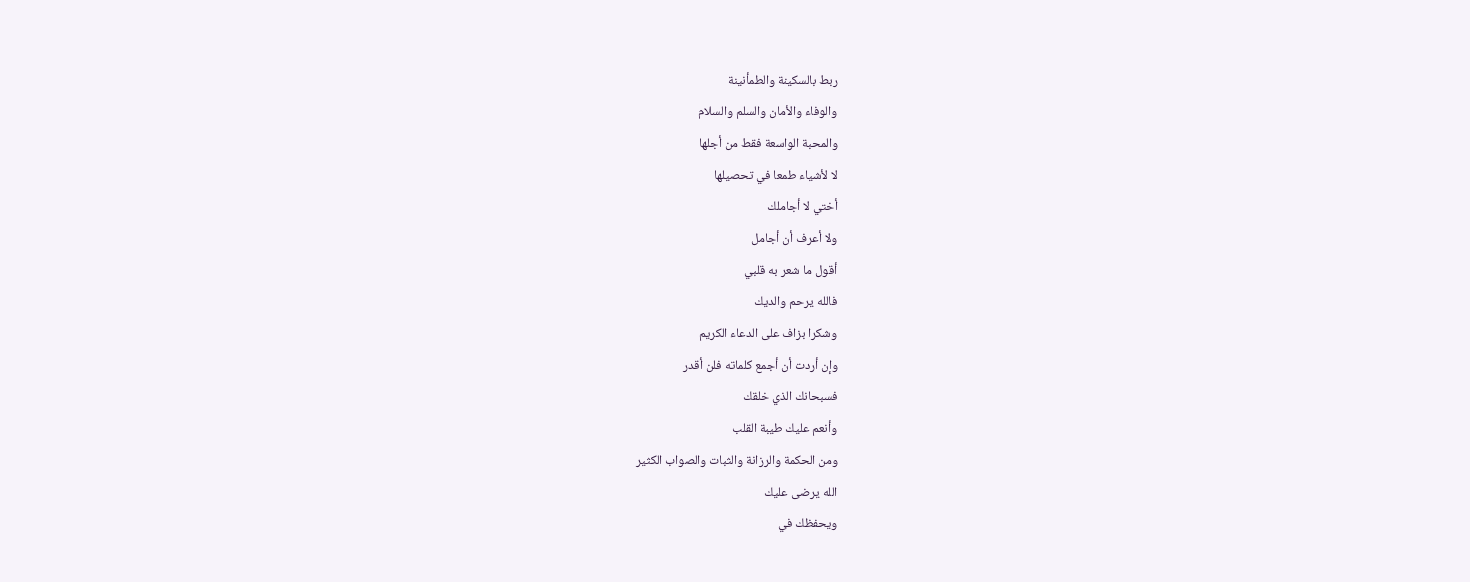ربط بالسكينة والطمأنينة
والوفاء والأمان والسلم والسلام
والمحبة الواسعة فقط من أجلها
لا لأشياء طمعا في تحصيلها
أختي لا أجاملك
ولا أعرف أن أجامل
أقول ما شعر به قلبي
فالله يرحم والديك
وشكرا بزاف على الدعاء الكريم
وإن أردت أن أجمع كلماته فلن أقدر
فسبحانك الذي خلقك
وأنعم عليك طيبة القلب
ومن الحكمة والرزانة والثبات والصواب الكثير
الله يرضى عليك
ويحفظك في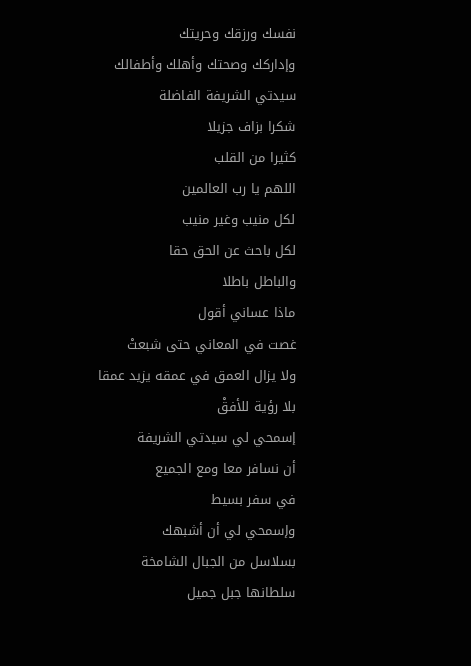نفسك ورزقك وحريتك
وإداركك وصحتك وأهلك وأطفالك
سيدتي الشريفة الفاضلة
شكرا بزاف جزيلا
كثيرا من القلب
اللهم يا رب العالمين
لكل منيب وغير منيب
لكل باحث عن الحق حقا
والباطل باطلا
ماذا عساني أقول
غصت في المعاني حتى شبعتْ
ولا يزال العمق في عمقه يزيد عمقا
بلا رؤية للأفقْ
إسمحي لي سيدتي الشريفة
أن نسافر معا ومع الجميع
في سفر بسيط
وإسمحي لي أن أشبهك
بسلاسل من الجبال الشامخة
سلطانها جبل جميل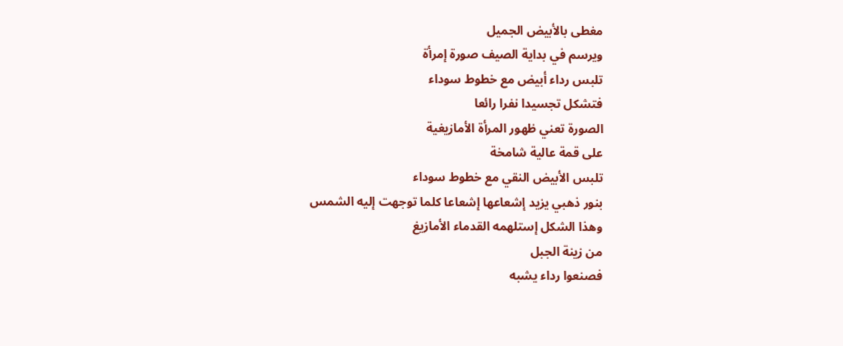مغطى بالأبيض الجميل
ويرسم في بداية الصيف صورة إمرأة
تلبس رداء أبيض مع خطوط سوداء
فتشكل تجسيدا نفرا رائعا
الصورة تعني ظهور المرأة الأمازيغية
على قمة عالية شامخة
تلبس الأبيض النقي مع خطوط سوداء
بنور ذهبي يزيد إشعاعها إشعاعا كلما توجهت إليه الشمس
وهذا الشكل إستلهمه القدماء الأمازيغ
من زينة الجبل
فصنعوا رداء يشبه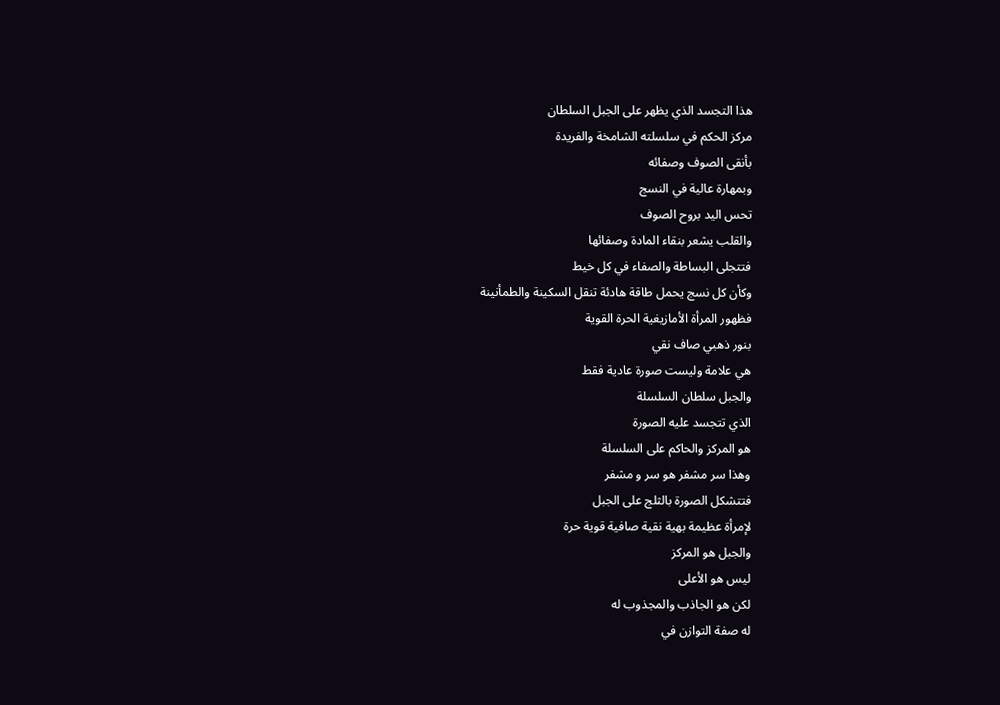هذا التجسد الذي يظهر على الجبل السلطان
مركز الحكم في سلسلته الشامخة والفريدة
بأنقى الصوف وصفائه
وبمهارة عالية في النسج
تحس اليد بروح الصوف
والقلب يشعر بنقاء المادة وصفائها
فتتجلى البساطة والصفاء في كل خيط
وكأن كل نسج يحمل طاقة هادئة تنقل السكينة والطمأنينة
فظهور المرأة الأمازيغية الحرة القوية
بنور ذهبي صاف نقي
هي علامة وليست صورة عادية فقط
والجبل سلطان السلسلة
الذي تتجسد عليه الصورة
هو المركز والحاكم على السلسلة
وهذا سر مشفر هو سر و مشفر
فتتشكل الصورة بالثلج على الجبل
لإمرأة عظيمة بهية نقية صافية قوية حرة
والجبل هو المركز
ليس هو الأعلى
لكن هو الجاذب والمجذوب له
له صفة التوازن في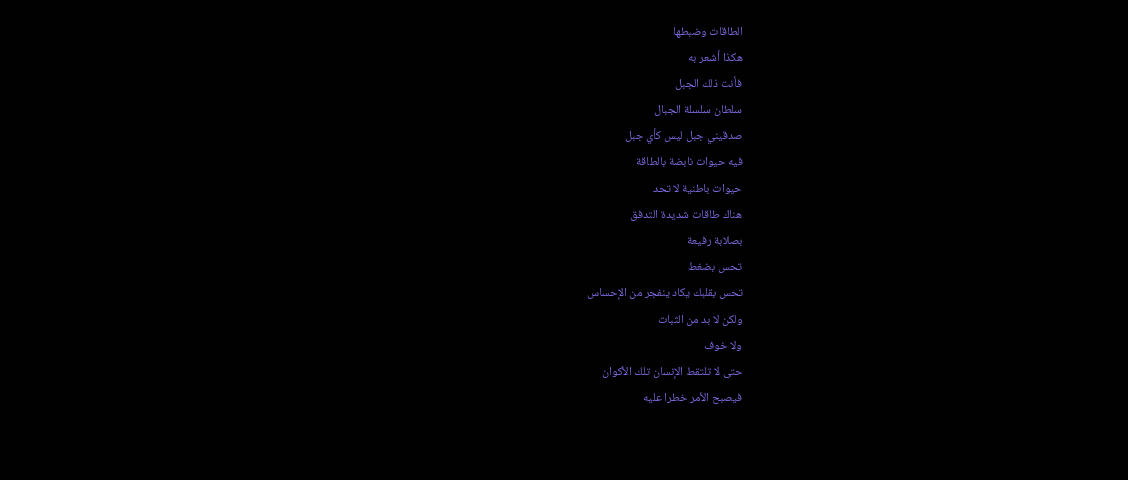الطاقات وضبطها
هكذا أشعر به
فأنت ذلك الجبل
سلطان سلسلة الجبال
صدقيني جبل ليس كأي جبل
فيه حيوات نابضة بالطاقة
حيوات باطنية لا تحد
هناك طاقات شديدة التدفق
بصلابة رفيعة
تحس بضغط
تحس بقلبك يكاد ينفجر من الإحساس
ولكن لا بد من الثبات
ولا خوف
حتى لا تلتقط الإنسان تلك الأكوان
فيصبح الأمر خطرا عليه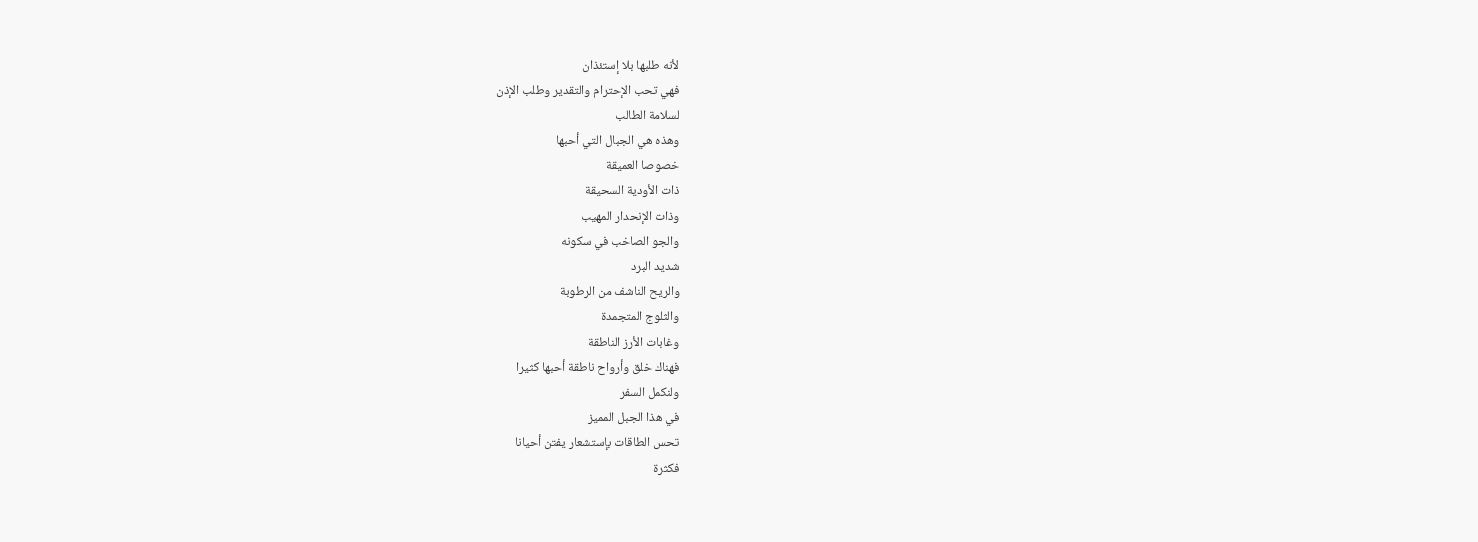لأنه طلبها بلا إستئذان
فهي تحب الإحترام والتقدير وطلب الإذن
لسلامة الطالب
وهذه هي الجبال التي أحبها
خصوصا العميقة
ذات الأودية السحيقة
وذات الإنحدار المهيب
والجو الصاخب في سكونه
شديد البرد
والريح الناشف من الرطوبة
والثلوج المتجمدة
وغابات الأرز الناطقة
فهناك خلق وأرواح ناطقة أحبها كثيرا
ولنكمل السفر
في هذا الجبل المميز
تحس الطاقات بإستشعار يفتن أحيانا
فكثرة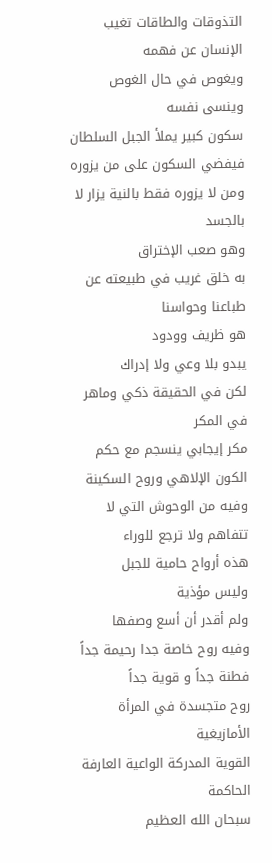التذوقات والطاقات تغيب الإنسان عن فهمه
ويغوص في حال الغوص وينسى نفسه
سكون كبير يملأ الجبل السلطان
فيفضي السكون على من يزوره
ومن لا يزوره فقط بالنية يزار لا بالجسد
وهو صعب الإختراق
به خلق غريب في طبيعته عن طباعنا وحواسنا
هو ظريف وودود
يبدو بلا وعي ولا إدراك
لكن في الحقيقة ذكي وماهر في المكر
مكر إيجابي ينسجم مع حكم الكون الإلاهي وروح السكينة
وفيه من الوحوش التي لا تتفاهم ولا ترجع للوراء
هذه أرواح حامية للجبل
وليس مؤذية
ولم أقدر أن أسع وصفها
وفيه روح خاصة جدا رحيمة جداً
فطنة جداً و قوية جداً
روح متجسدة في المرأة الأمازيغية
القوية المدركة الواعية العارفة الحاكمة
سبحان الله العظيم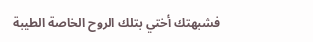فشبهتك أختي بتلك الروح الخاصة الطيبة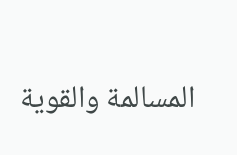المسالمة والقوية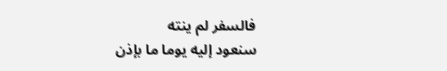فالسفر لم ينته
سنعود إليه يوما ما بإذن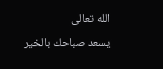الله تعالى
يسعد صباحك بالخير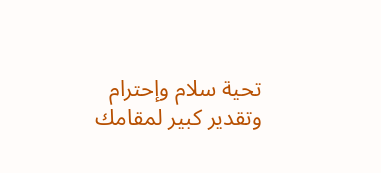تحية سلام وإحترام وتقدير كبير لمقامك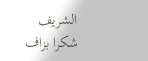الشريف
شكرا بزاف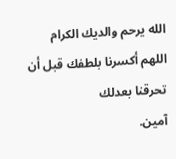الله يرحم والديك الكرام
اللهم أكسرنا بلطفك قبل أن تحرقنا بعدلك
آمين.